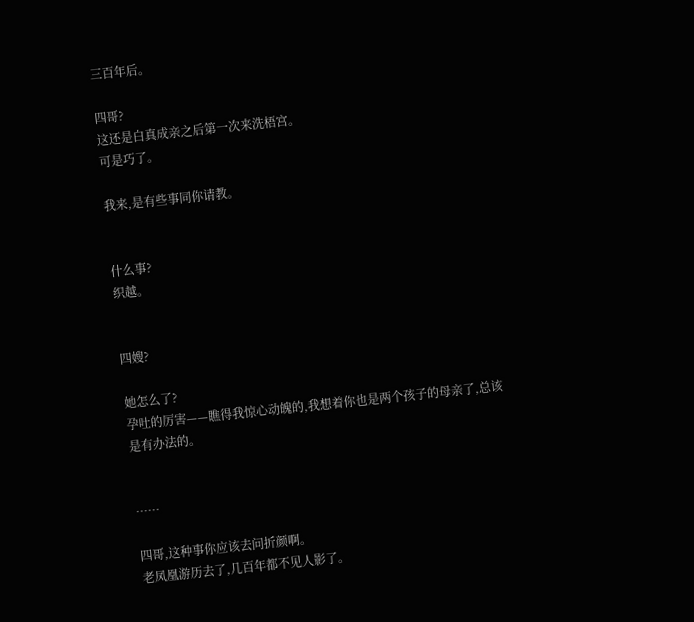三百年后。

四哥?
这还是白真成亲之后第一次来洗梧宫。
可是巧了。

我来,是有些事同你请教。


什么事?
织越。


四嫂?

她怎么了?
孕吐的厉害——瞧得我惊心动魄的,我想着你也是两个孩子的母亲了,总该是有办法的。


……

四哥,这种事你应该去问折颜啊。
老凤凰游历去了,几百年都不见人影了。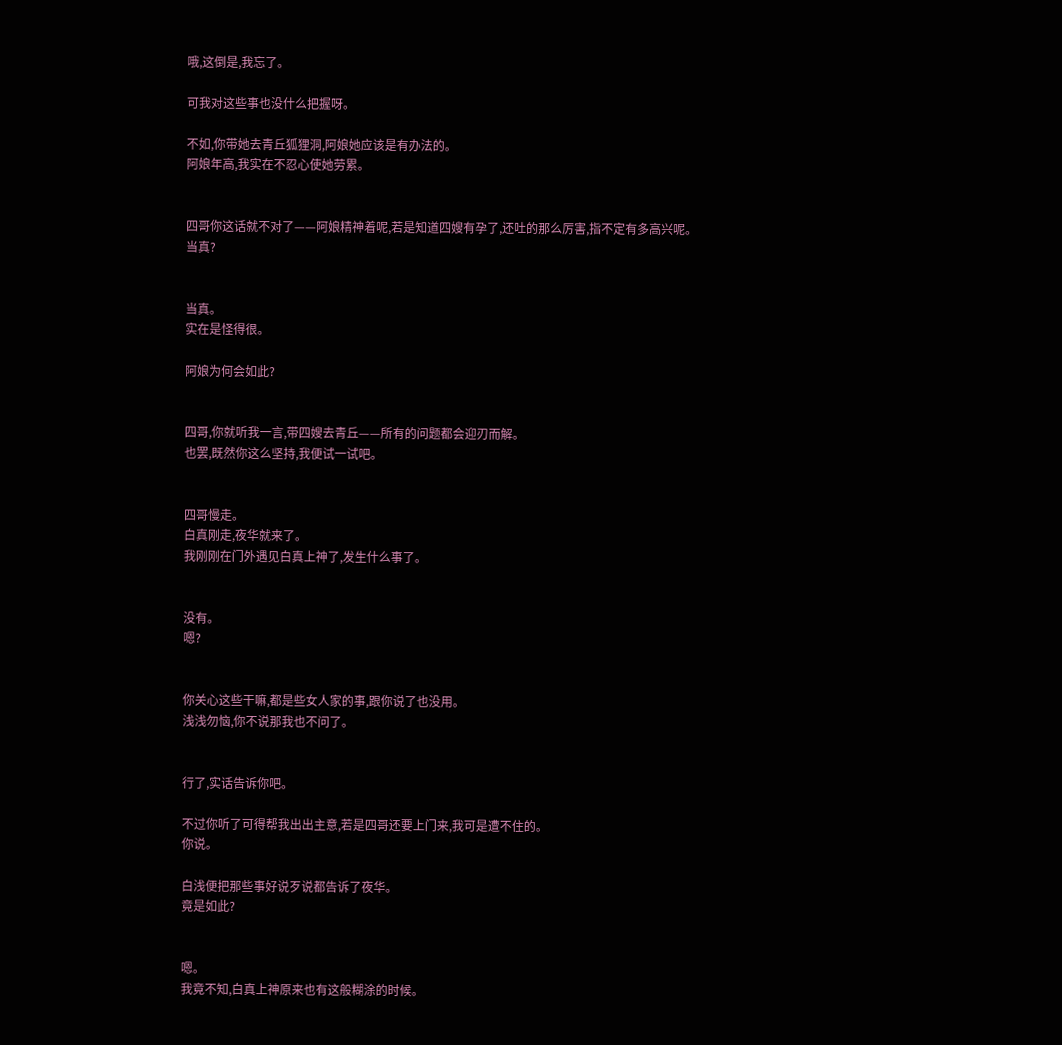哦,这倒是,我忘了。

可我对这些事也没什么把握呀。

不如,你带她去青丘狐狸洞,阿娘她应该是有办法的。
阿娘年高,我实在不忍心使她劳累。


四哥你这话就不对了——阿娘精神着呢,若是知道四嫂有孕了,还吐的那么厉害,指不定有多高兴呢。
当真?


当真。
实在是怪得很。

阿娘为何会如此?


四哥,你就听我一言,带四嫂去青丘——所有的问题都会迎刃而解。
也罢,既然你这么坚持,我便试一试吧。


四哥慢走。
白真刚走,夜华就来了。
我刚刚在门外遇见白真上神了,发生什么事了。


没有。
嗯?


你关心这些干嘛,都是些女人家的事,跟你说了也没用。
浅浅勿恼,你不说那我也不问了。


行了,实话告诉你吧。

不过你听了可得帮我出出主意,若是四哥还要上门来,我可是遭不住的。
你说。

白浅便把那些事好说歹说都告诉了夜华。
竟是如此?


嗯。
我竟不知,白真上神原来也有这般糊涂的时候。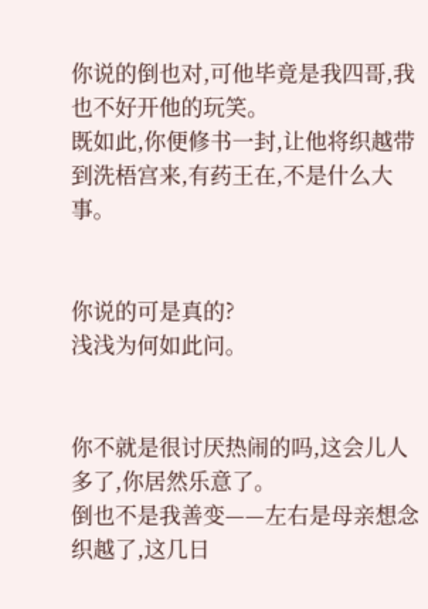你说的倒也对,可他毕竟是我四哥,我也不好开他的玩笑。
既如此,你便修书一封,让他将织越带到洗梧宫来,有药王在,不是什么大事。


你说的可是真的?
浅浅为何如此问。


你不就是很讨厌热闹的吗,这会儿人多了,你居然乐意了。
倒也不是我善变——左右是母亲想念织越了,这几日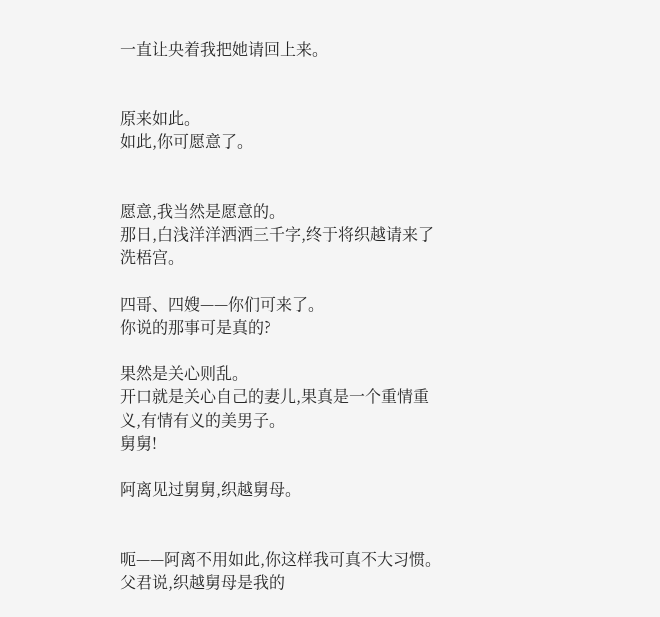一直让央着我把她请回上来。


原来如此。
如此,你可愿意了。


愿意,我当然是愿意的。
那日,白浅洋洋洒洒三千字,终于将织越请来了洗梧宫。

四哥、四嫂——你们可来了。
你说的那事可是真的?

果然是关心则乱。
开口就是关心自己的妻儿,果真是一个重情重义,有情有义的美男子。
舅舅!

阿离见过舅舅,织越舅母。


呃——阿离不用如此,你这样我可真不大习惯。
父君说,织越舅母是我的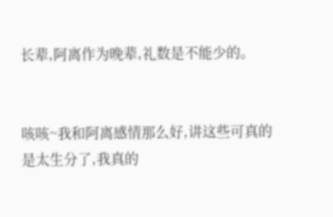长辈,阿离作为晚辈,礼数是不能少的。


咳咳~我和阿离感情那么好,讲这些可真的是太生分了,我真的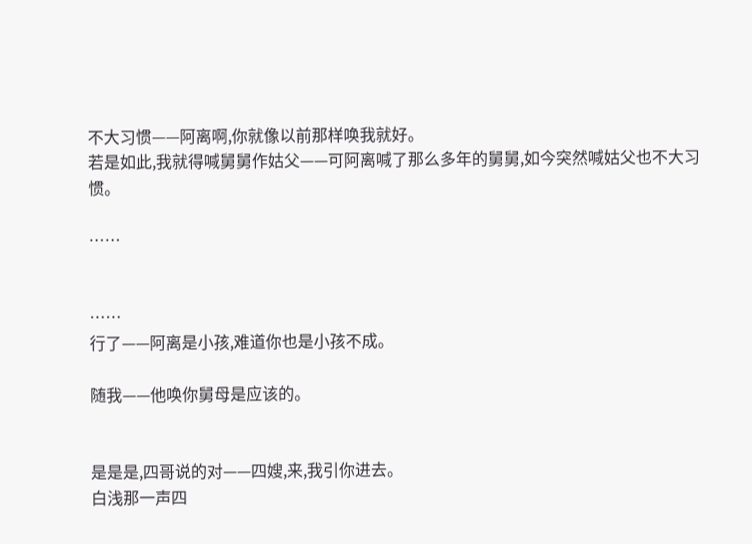不大习惯——阿离啊,你就像以前那样唤我就好。
若是如此,我就得喊舅舅作姑父——可阿离喊了那么多年的舅舅,如今突然喊姑父也不大习惯。

……


……
行了——阿离是小孩,难道你也是小孩不成。

随我——他唤你舅母是应该的。


是是是,四哥说的对——四嫂,来,我引你进去。
白浅那一声四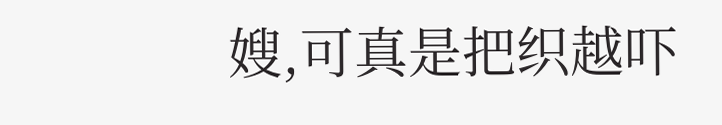嫂,可真是把织越吓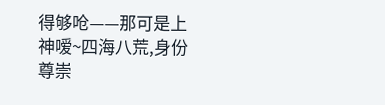得够呛——那可是上神嗳~四海八荒,身份尊崇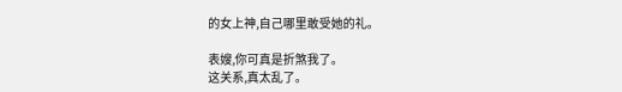的女上神,自己哪里敢受她的礼。

表嫂,你可真是折煞我了。
这关系,真太乱了。